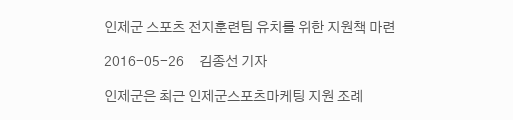인제군 스포츠 전지훈련팀 유치를 위한 지원책 마련

2016-05-26     김종선 기자

인제군은 최근 인제군스포츠마케팅 지원 조례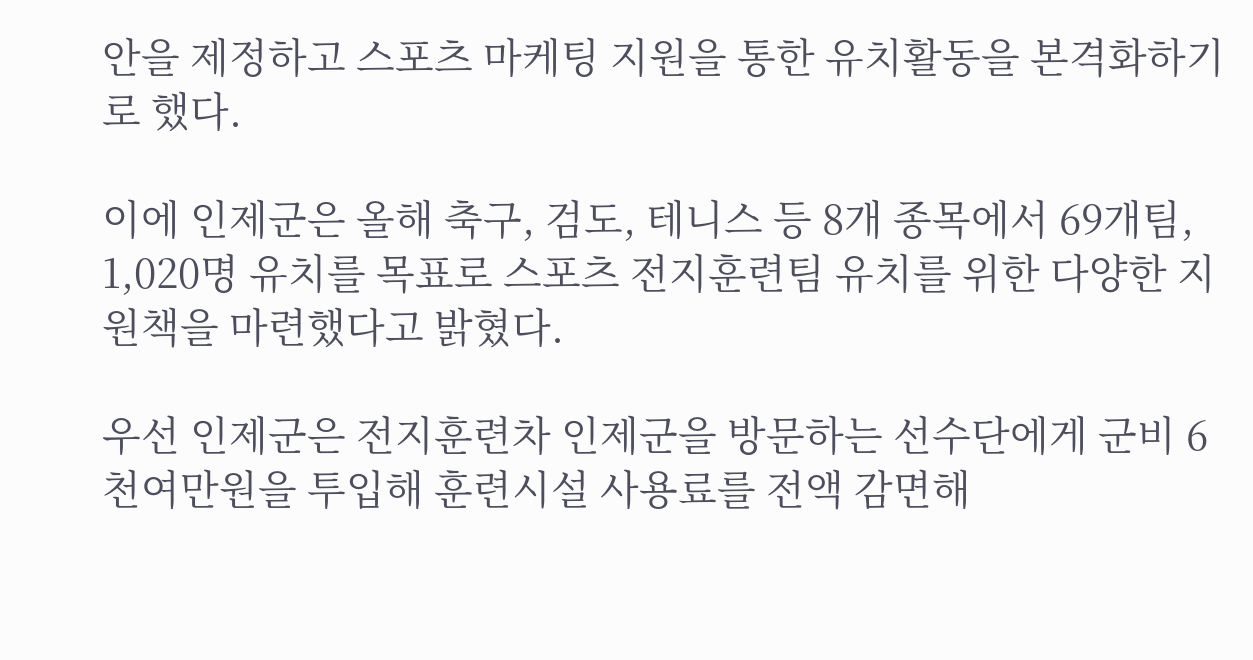안을 제정하고 스포츠 마케팅 지원을 통한 유치활동을 본격화하기로 했다.

이에 인제군은 올해 축구, 검도, 테니스 등 8개 종목에서 69개팀, 1,020명 유치를 목표로 스포츠 전지훈련팀 유치를 위한 다양한 지원책을 마련했다고 밝혔다.

우선 인제군은 전지훈련차 인제군을 방문하는 선수단에게 군비 6천여만원을 투입해 훈련시설 사용료를 전액 감면해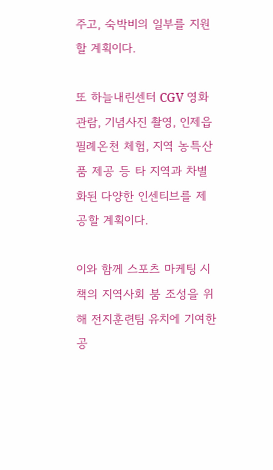주고, 숙박비의 일부를 지원할 계획이다.

또 하늘내린센터 CGV 영화 관람, 기념사진 촬영, 인제읍 필례온천 체험, 지역 농특산품 제공 등 타 지역과 차별화된 다양한 인센티브를 제공할 계획이다.

이와 함께 스포츠 마케팅 시책의 지역사회 붐 조성을 위해 전지훈련팀 유치에 기여한 공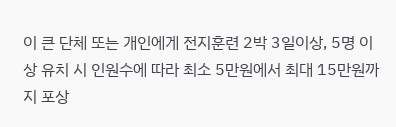이 큰 단체 또는 개인에게 전지훈련 2박 3일이상, 5명 이상 유치 시 인원수에 따라 최소 5만원에서 최대 15만원까지 포상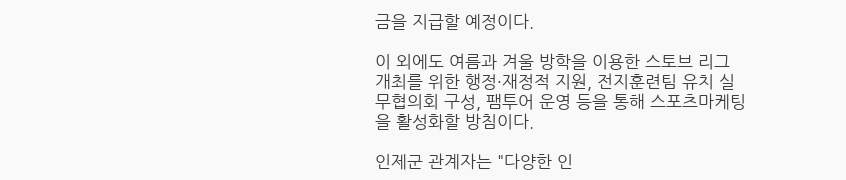금을 지급할 예정이다.

이 외에도 여름과 겨울 방학을 이용한 스토브 리그 개최를 위한 행정·재정적 지원, 전지훈련팀 유치 실무협의회 구성, 팸투어 운영 등을 통해 스포츠마케팅을 활성화할 방침이다.

인제군 관계자는 "다양한 인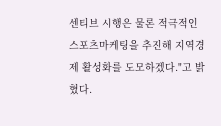센티브 시행은 물론 적극적인 스포츠마케팅을 추진해 지역경제 활성화를 도모하겠다."고 밝혔다.